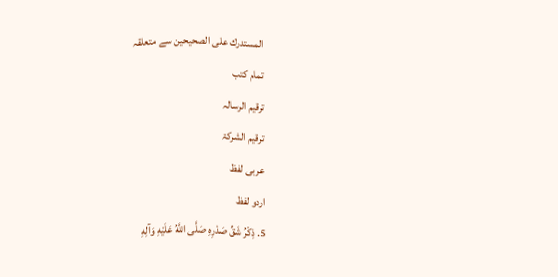المستدرك على الصحيحين سے متعلقہ
تمام کتب
ترقیم الرسالہ
ترقيم الشرکۃ
عربی لفظ
اردو لفظ
5. ذِكْرُ شَقِّ صَدْرِهِ صَلَّى اللَّهُ عَلَيْهِ وَآلِهِ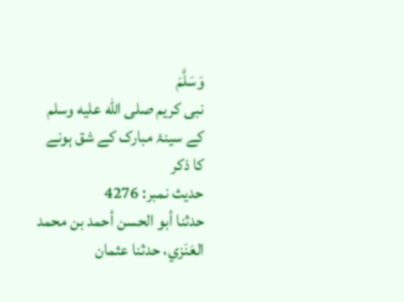وَسَلَّمَ
نبی کریم صلى الله عليه وسلم کے سینۂ مبارک کے شق ہونے کا ذکر
حدیث نمبر: 4276
حدثنا أبو الحسن أحمد بن محمد العَنَزي، حدثنا عثمان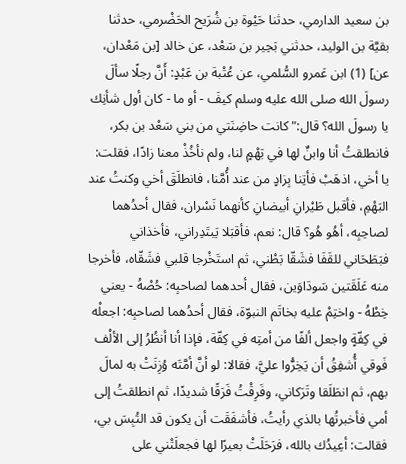بن سعيد الدارمي، حدثنا حَيْوة بن شُرَيح الحَضْرمي، حدثنا بقيَّة بن الوليد، حدثني بَحِير بن سَعْد، عن خالد [بن مَعْدان، عن] (1) ابن عَمرو السُّلمي، عن عُتْبة بن عَبْدٍ: أَنَّ رجلًا سألَ رسولَ الله صلى الله عليه وسلم كيفَ - أو ما - كان أول شأنِك يا رسولَ الله؟ قال:"كانت حاضِنَتي من بني سَعْد بن بكر، فانطلقتُ أنا وابنٌ لها في بَهْمٍ لنا، ولم نأخُذْ معنا زادًا، فقلت: يا أخي، اذهَبْ فأتِنا بِزادٍ من عند أُمَّنا، فانطلَقَ أخي وكنتُ عند البَهْمِ، فأقبل طَيْرانِ أبيضانِ كأنهما نَسْران، فقال أحدُهما لصاحِبِه، أهُو هُو؟ قال: نعم، فأقبَلا يَبتَدِراني، فأخذاني فبَطَحَاني للقَفَا فشَقّا بَطْني، ثم استَخْرجا قلبي فشَقّاه، فأخرجا منه عَلَقَتين سَودَاوَين، فقال أحدهما لصاحبِه: حُصْهُ - يعني خِطْهُ - واختِمْ عليه بخاتَم النبوّة، فقال أحدُهما لصاحبِه: اجعلْه في كِفّةٍ واجعل ألفًا من أمتِه في كِفّة، فإذا أنا أنظُرُ إلى الألْف فَوقي أُشفِقُ أن يَخِرُّوا عليَّ، فقالا: لو أنَّ أمَّتَه وُزِنَتْ به لمالَ بهم، ثم انطَلَقا وتَرَكاني، وفَرِقْتُ فَرَقًا شديدًا، ثم انطلقتُ إلى أمي فأخبرتُها بالذي رأيتُ، فأشفَقَت أن يكون قد التُبِسَ بي، فقالت: أعِيدُك بالله، فرَحَلَتْ بعيرًا لها فجعلَتْني على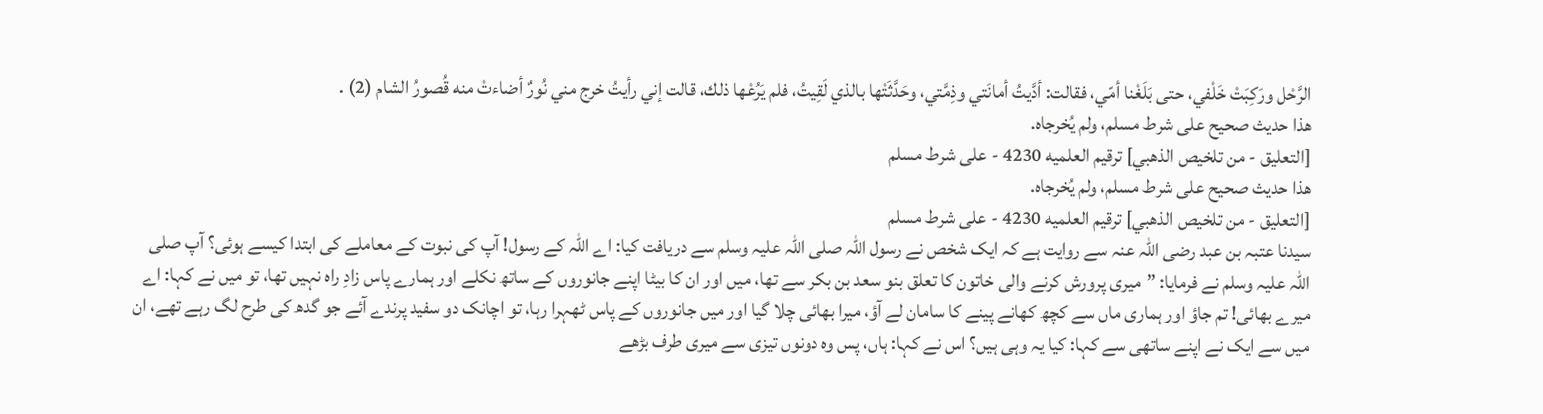الرَّحْل ورَكِبَتْ خَلْفي، حتى بَلَغْنا أمّي، فقالت: أدَّيتُ أمانَتي وذِمَّتي، وحَدَّثَتْها بالذي لَقِيتُ، فلم يَرُعْها ذلك، قالت إني رأيتُ خرج مني نُورٌ أضاءتْ منه قُصورُ الشام (2) .
هذا حديث صحيح على شرط مسلم، ولم يُخرجاه.
[التعليق - من تلخيص الذهبي] ترقيم العلميه 4230 - على شرط مسلم
هذا حديث صحيح على شرط مسلم، ولم يُخرجاه.
[التعليق - من تلخيص الذهبي] ترقيم العلميه 4230 - على شرط مسلم
سیدنا عتبہ بن عبد رضی اللہ عنہ سے روایت ہے کہ ایک شخص نے رسول اللہ صلی اللہ علیہ وسلم سے دریافت کیا: اے اللہ کے رسول! آپ کی نبوت کے معاملے کی ابتدا کیسے ہوئی؟ آپ صلی اللہ علیہ وسلم نے فرمایا: ”میری پرورش کرنے والی خاتون کا تعلق بنو سعد بن بکر سے تھا، میں اور ان کا بیٹا اپنے جانوروں کے ساتھ نکلے اور ہمارے پاس زادِ راہ نہیں تھا، تو میں نے کہا: اے میرے بھائی! تم جاؤ اور ہماری ماں سے کچھ کھانے پینے کا سامان لے آؤ، میرا بھائی چلا گیا اور میں جانوروں کے پاس ٹھہرا رہا، تو اچانک دو سفید پرندے آئے جو گدھ کی طرح لگ رہے تھے، ان میں سے ایک نے اپنے ساتھی سے کہا: کیا یہ وہی ہیں؟ اس نے کہا: ہاں، پس وہ دونوں تیزی سے میری طرف بڑھے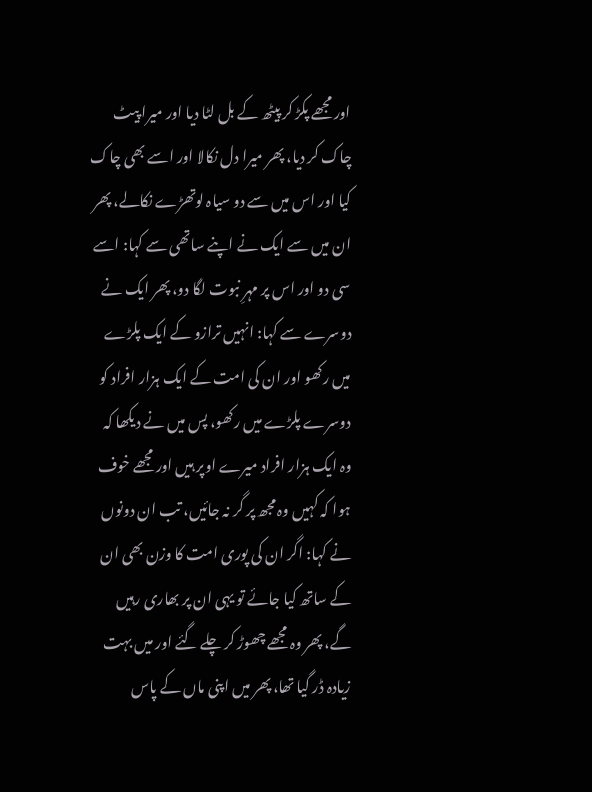اور مجھے پکڑ کر پیٹھ کے بل لٹا دیا اور میرا پیٹ چاک کر دیا، پھر میرا دل نکالا اور اسے بھی چاک کیا اور اس میں سے دو سیاہ لوتھڑے نکالے، پھر ان میں سے ایک نے اپنے ساتھی سے کہا: اسے سی دو اور اس پر مہرِ نبوت لگا دو، پھر ایک نے دوسرے سے کہا: انہیں ترازو کے ایک پلڑے میں رکھو اور ان کی امت کے ایک ہزار افراد کو دوسرے پلڑے میں رکھو، پس میں نے دیکھا کہ وہ ایک ہزار افراد میرے اوپر ہیں اور مجھے خوف ہوا کہ کہیں وہ مجھ پر گر نہ جائیں، تب ان دونوں نے کہا: اگر ان کی پوری امت کا وزن بھی ان کے ساتھ کیا جائے تو یہی ان پر بھاری رہیں گے، پھر وہ مجھے چھوڑ کر چلے گئے اور میں بہت زیادہ ڈر گیا تھا، پھر میں اپنی ماں کے پاس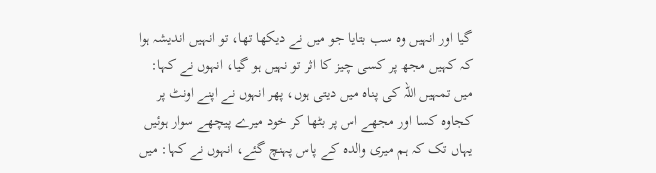گیا اور انہیں وہ سب بتایا جو میں نے دیکھا تھا، تو انہیں اندیشہ ہوا کہ کہیں مجھ پر کسی چیز کا اثر تو نہیں ہو گیا، انہوں نے کہا: میں تمہیں اللہ کی پناہ میں دیتی ہوں، پھر انہوں نے اپنے اونٹ پر کجاوہ کسا اور مجھے اس پر بٹھا کر خود میرے پیچھے سوار ہوئیں یہاں تک کہ ہم میری والدہ کے پاس پہنچ گئے، انہوں نے کہا: میں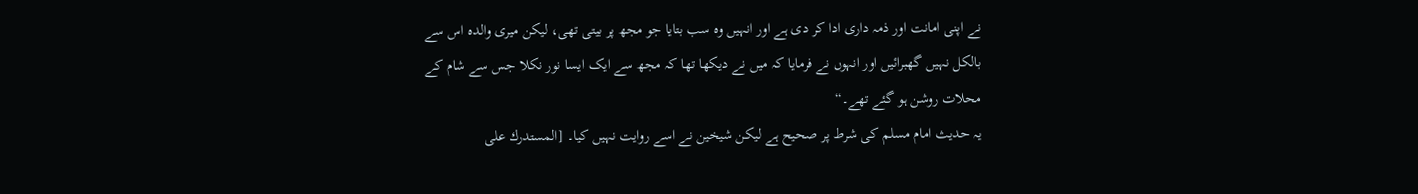نے اپنی امانت اور ذمہ داری ادا کر دی ہے اور انہیں وہ سب بتایا جو مجھ پر بیتی تھی، لیکن میری والدہ اس سے بالکل نہیں گھبرائیں اور انہوں نے فرمایا کہ میں نے دیکھا تھا کہ مجھ سے ایک ایسا نور نکلا جس سے شام کے محلات روشن ہو گئے تھے۔“
یہ حدیث امام مسلم کی شرط پر صحیح ہے لیکن شیخین نے اسے روایت نہیں کیا۔ [المستدرك على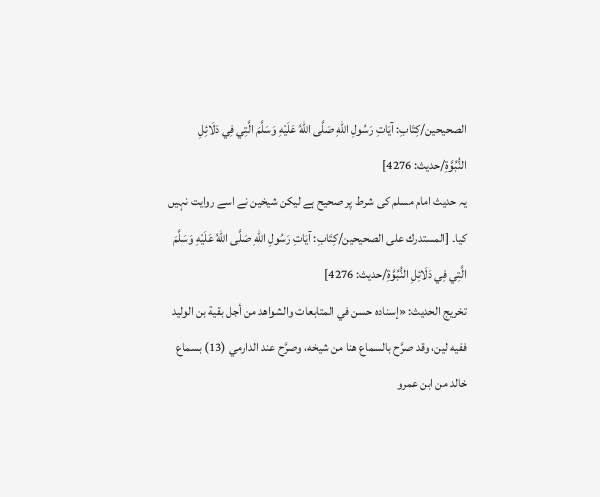الصحيحين/كِتَابِ: آيَاتِ رَسُولِ اللهِ صَلَّى اللهُ عَلَيْهِ وَسَلَّمَ الَّتِي فِي دَلَائِلِ النُّبُوَّةِ/حدیث: 4276]
یہ حدیث امام مسلم کی شرط پر صحیح ہے لیکن شیخین نے اسے روایت نہیں کیا۔ [المستدرك على الصحيحين/كِتَابِ: آيَاتِ رَسُولِ اللهِ صَلَّى اللهُ عَلَيْهِ وَسَلَّمَ الَّتِي فِي دَلَائِلِ النُّبُوَّةِ/حدیث: 4276]
تخریج الحدیث: «إسناده حسن في المتابعات والشواهد من أجل بقية بن الوليد ففيه لين، وقد صرَّح بالسماع هنا من شيخه، وصرَّح عند الدارمي (13) بسماع خالد من ابن عمرو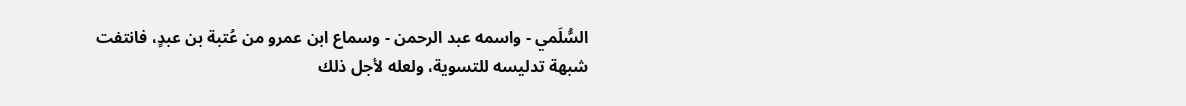السُّلَمي - واسمه عبد الرحمن - وسماع ابن عمرو من عُتبة بن عبدٍ، فانتفت شبهة تدليسه للتسوية، ولعله لأجل ذلك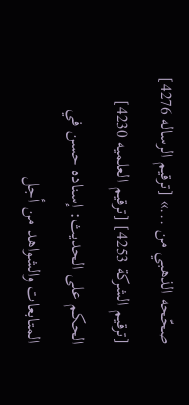صحّحه الذهبي من ...» [ترقيم الرساله 4276] [ترقيم الشركة 4253] [ترقيم العلميه 4230]
الحكم على الحديث: إسناده حسن في المتابعات والشواهد من أجل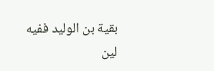بقية بن الوليد ففيه لين